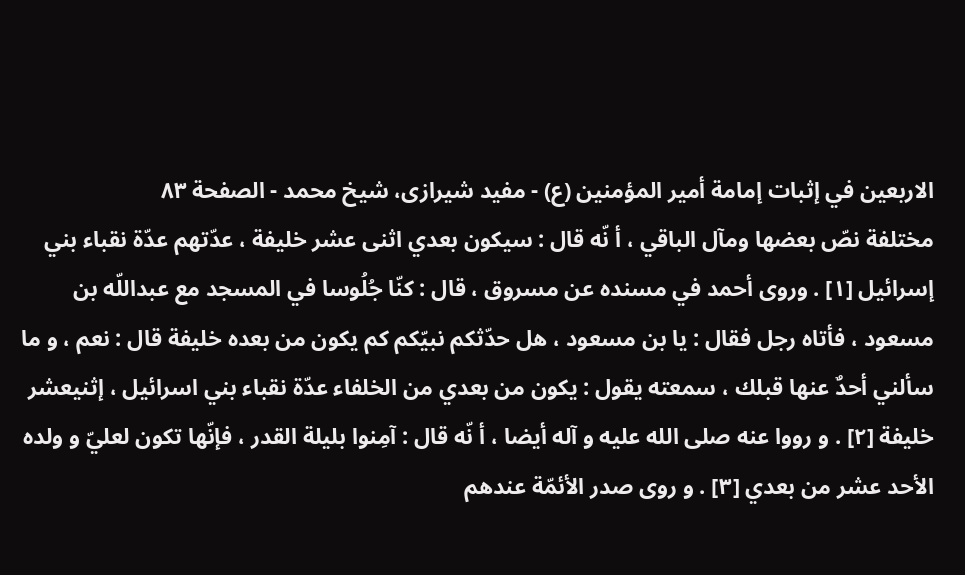الاربعين في إثبات إمامة أمير المؤمنين (ع) - مفيد شيرازی، شيخ محمد - الصفحة ٨٣
مختلفة نصّ بعضها ومآل الباقي ، أ نّه قال : سيكون بعدي اثنى عشر خليفة ، عدّتهم عدّة نقباء بني إسرائيل [١] . وروى أحمد في مسنده عن مسروق ، قال : كنّا جُلُوسا في المسجد مع عبداللّه بن مسعود ، فأتاه رجل فقال : يا بن مسعود ، هل حدّثكم نبيّكم كم يكون من بعده خليفة قال : نعم ، و ما سألني أحدٌ عنها قبلك ، سمعته يقول : يكون من بعدي من الخلفاء عدّة نقباء بني اسرائيل ، إثنيعشر خليفة [٢] . و رووا عنه صلى الله عليه و آله أيضا ، أ نّه قال : آمِنوا بليلة القدر ، فإنّها تكون لعليّ و ولده الأحد عشر من بعدي [٣] . و روى صدر الأئمّة عندهم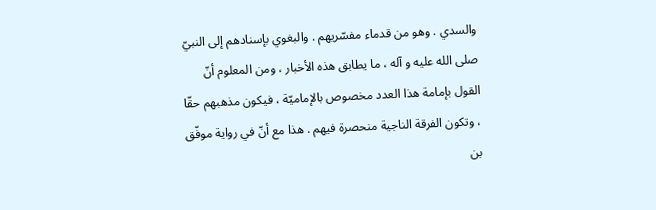والسدي . وهو من قدماء مفسّريهم . والبغوي بإسنادهم إلى النبيّ صلى الله عليه و آله ، ما يطابق هذه الأخبار ، ومن المعلوم أنّ القول بإمامة هذا العدد مخصوص بالإماميّة ، فيكون مذهبهم حقّا ، وتكون الفرقة الناجية منحصرة فيهم . هذا مع أنّ في رواية موفّق بن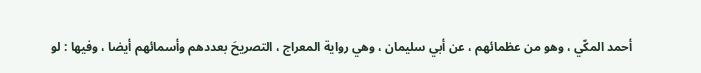أحمد المكّي ، وهو من عظمائهم ، عن أبي سليمان ، وهي رواية المعراج ، التصريحَ بعددهم وأسمائهم أيضا ، وفيها : لو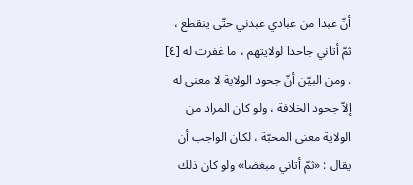أنّ عبدا من عبادي عبدني حتّى ينقطع ، ثمّ أتاني جاحدا لولايتهم ، ما غفرت له [٤] . ومن البيّن أنّ جحود الولاية لا معنى له إلاّ جحود الخلافة ، ولو كان المراد من الولاية معنى المحبّة ، لكان الواجب أن يقال : «ثمّ أتاني مبغضا» ولو كان ذلك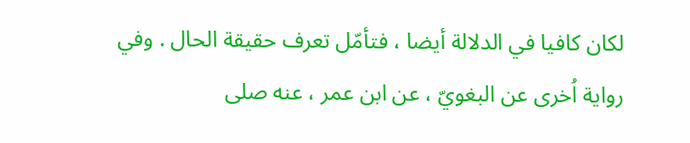لكان كافيا في الدلالة أيضا ، فتأمّل تعرف حقيقة الحال . وفي رواية اُخرى عن البغويّ ، عن ابن عمر ، عنه صلى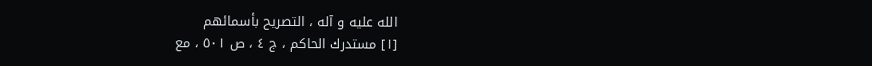الله عليه و آله ، التصريح بأسمائهم
[١] مستدرك الحاكم ، ج ٤ ، ص ٥٠١ ، مع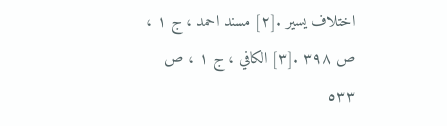اختلاف يسير .[٢] مسند احمد ، ج ١ ، ص ٣٩٨ .[٣] الكافي ، ج ١ ، ص ٥٣٣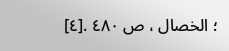؛ الخصال ، ص ٤٨٠ .[٤]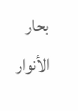بحار الأنوار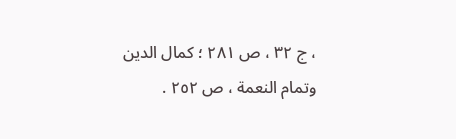، ج ٣٢ ، ص ٢٨١ ؛ كمال الدين وتمام النعمة ، ص ٢٥٢ .